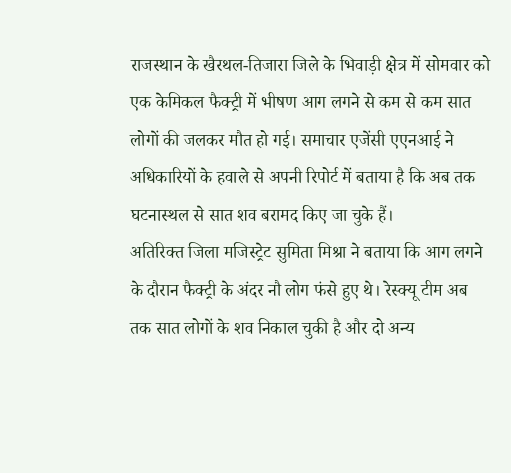राजस्थान के खैरथल-तिजारा जिले के भिवाड़ी क्षेत्र में सोमवार को एक केमिकल फैक्ट्री में भीषण आग लगने से कम से कम सात लोगों की जलकर मौत हो गई। समाचार एजेंसी एएनआई ने अधिकारियों के हवाले से अपनी रिपोर्ट में बताया है कि अब तक घटनास्थल से सात शव बरामद किए जा चुके हैं।
अतिरिक्त जिला मजिस्ट्रेट सुमिता मिश्रा ने बताया कि आग लगने के दौरान फैक्ट्री के अंदर नौ लोग फंसे हुए थे। रेस्क्यू टीम अब तक सात लोगों के शव निकाल चुकी है और दो अन्य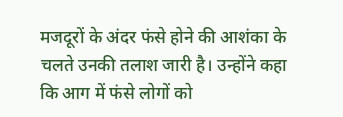मजदूरों के अंदर फंसे होने की आशंका के चलते उनकी तलाश जारी है। उन्होंने कहा कि आग में फंसे लोगों को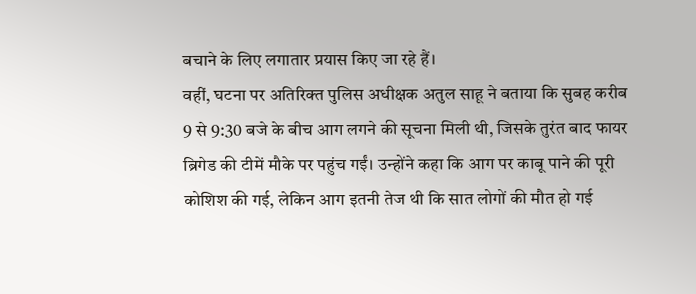बचाने के लिए लगातार प्रयास किए जा रहे हैं।
वहीं, घटना पर अतिरिक्त पुलिस अधीक्षक अतुल साहू ने बताया कि सुबह करीब 9 से 9:30 बजे के बीच आग लगने की सूचना मिली थी, जिसके तुरंत बाद फायर ब्रिगेड की टीमें मौके पर पहुंच गईं। उन्होंने कहा कि आग पर काबू पाने की पूरी कोशिश की गई, लेकिन आग इतनी तेज थी कि सात लोगों की मौत हो गई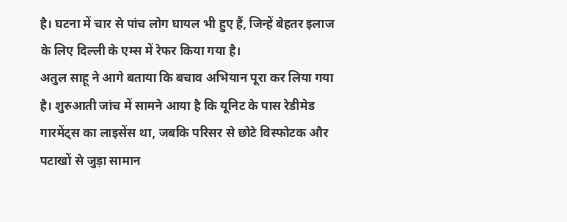है। घटना में चार से पांच लोग घायल भी हुए हैं, जिन्हें बेहतर इलाज के लिए दिल्ली के एम्स में रेफर किया गया है।
अतुल साहू ने आगे बताया कि बचाव अभियान पूरा कर लिया गया है। शुरुआती जांच में सामने आया है कि यूनिट के पास रेडीमेड गारमेंट्स का लाइसेंस था, जबकि परिसर से छोटे विस्फोटक और पटाखों से जुड़ा सामान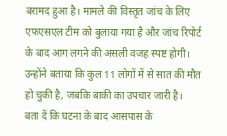बरामद हुआ है। मामले की विस्तृत जांच के लिए एफएसएल टीम को बुलाया गया है और जांच रिपोर्ट के बाद आग लगने की असली वजह स्पष्ट होगी। उन्होंने बताया कि कुल 11 लोगों में से सात की मौत हो चुकी है, जबकि बाकी का उपचार जारी है।
बता दें कि घटना के बाद आसपास के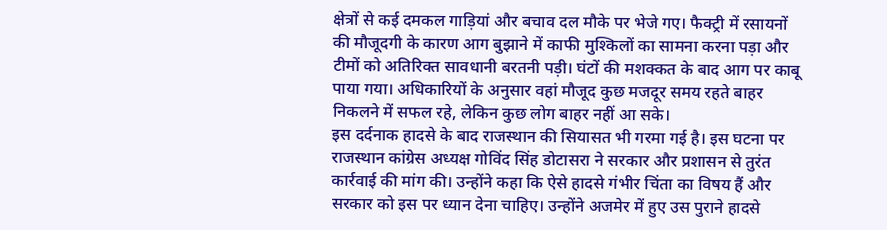क्षेत्रों से कई दमकल गाड़ियां और बचाव दल मौके पर भेजे गए। फैक्ट्री में रसायनों की मौजूदगी के कारण आग बुझाने में काफी मुश्किलों का सामना करना पड़ा और टीमों को अतिरिक्त सावधानी बरतनी पड़ी। घंटों की मशक्कत के बाद आग पर काबू पाया गया। अधिकारियों के अनुसार वहां मौजूद कुछ मजदूर समय रहते बाहर निकलने में सफल रहे, लेकिन कुछ लोग बाहर नहीं आ सके।
इस दर्दनाक हादसे के बाद राजस्थान की सियासत भी गरमा गई है। इस घटना पर राजस्थान कांग्रेस अध्यक्ष गोविंद सिंह डोटासरा ने सरकार और प्रशासन से तुरंत कार्रवाई की मांग की। उन्होंने कहा कि ऐसे हादसे गंभीर चिंता का विषय हैं और सरकार को इस पर ध्यान देना चाहिए। उन्होंने अजमेर में हुए उस पुराने हादसे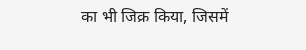का भी जिक्र किया, जिसमें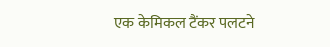एक केमिकल टैंकर पलटने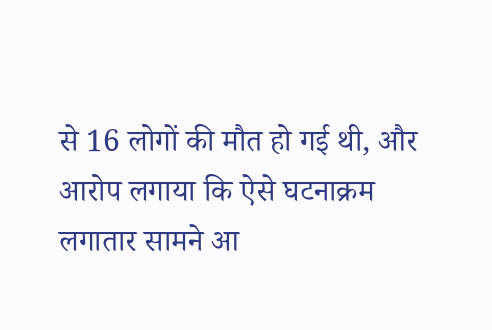से 16 लोगों की मौत हो गई थी, और आरोप लगाया कि ऐसे घटनाक्रम लगातार सामने आ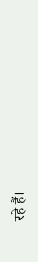रहे हैं।